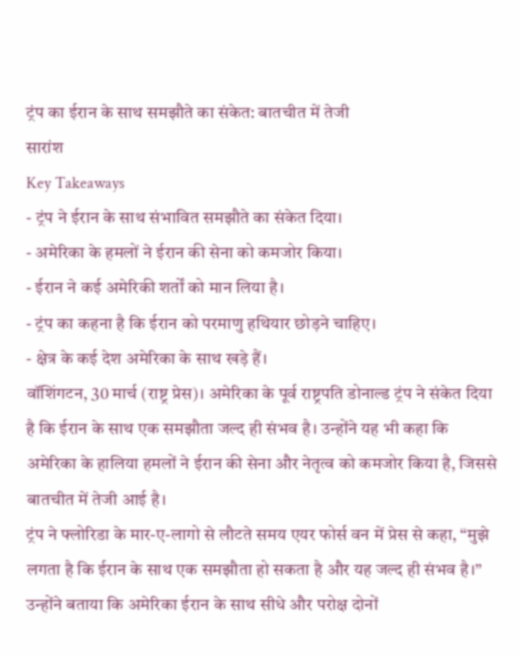ट्रंप का ईरान के साथ समझौते का संकेत: बातचीत में तेजी
सारांश
Key Takeaways
- ट्रंप ने ईरान के साथ संभावित समझौते का संकेत दिया।
- अमेरिका के हमलों ने ईरान की सेना को कमजोर किया।
- ईरान ने कई अमेरिकी शर्तों को मान लिया है।
- ट्रंप का कहना है कि ईरान को परमाणु हथियार छोड़ने चाहिए।
- क्षेत्र के कई देश अमेरिका के साथ खड़े हैं।
वॉशिंगटन, 30 मार्च (राष्ट्र प्रेस)। अमेरिका के पूर्व राष्ट्रपति डोनाल्ड ट्रंप ने संकेत दिया है कि ईरान के साथ एक समझौता जल्द ही संभव है। उन्होंने यह भी कहा कि अमेरिका के हालिया हमलों ने ईरान की सेना और नेतृत्व को कमजोर किया है, जिससे बातचीत में तेजी आई है।
ट्रंप ने फ्लोरिडा के मार-ए-लागो से लौटते समय एयर फोर्स वन में प्रेस से कहा, “मुझे लगता है कि ईरान के साथ एक समझौता हो सकता है और यह जल्द ही संभव है।”
उन्होंने बताया कि अमेरिका ईरान के साथ सीधे और परोक्ष दोनों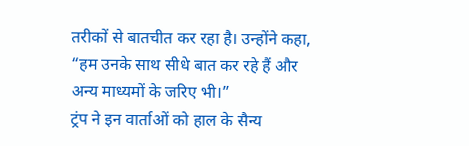तरीकों से बातचीत कर रहा है। उन्होंने कहा, “हम उनके साथ सीधे बात कर रहे हैं और अन्य माध्यमों के जरिए भी।”
ट्रंप ने इन वार्ताओं को हाल के सैन्य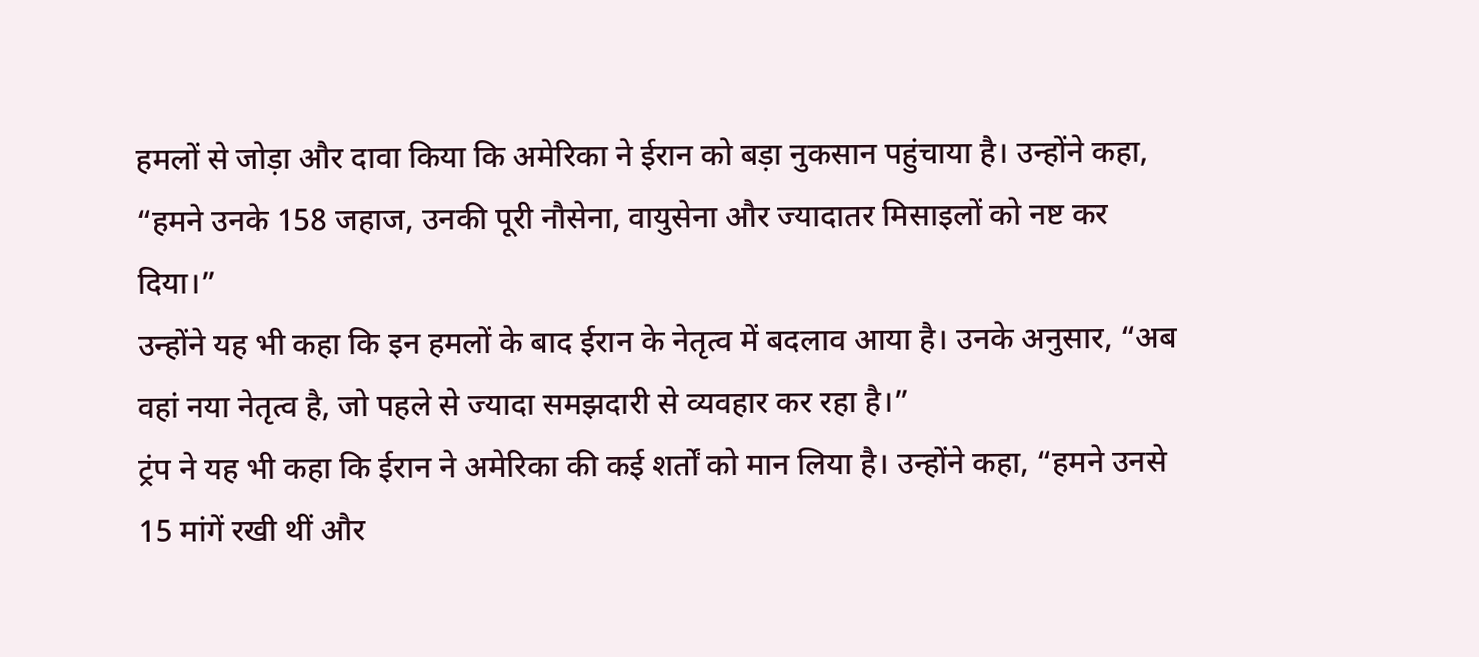हमलों से जोड़ा और दावा किया कि अमेरिका ने ईरान को बड़ा नुकसान पहुंचाया है। उन्होंने कहा, “हमने उनके 158 जहाज, उनकी पूरी नौसेना, वायुसेना और ज्यादातर मिसाइलों को नष्ट कर दिया।”
उन्होंने यह भी कहा कि इन हमलों के बाद ईरान के नेतृत्व में बदलाव आया है। उनके अनुसार, “अब वहां नया नेतृत्व है, जो पहले से ज्यादा समझदारी से व्यवहार कर रहा है।”
ट्रंप ने यह भी कहा कि ईरान ने अमेरिका की कई शर्तों को मान लिया है। उन्होंने कहा, “हमने उनसे 15 मांगें रखी थीं और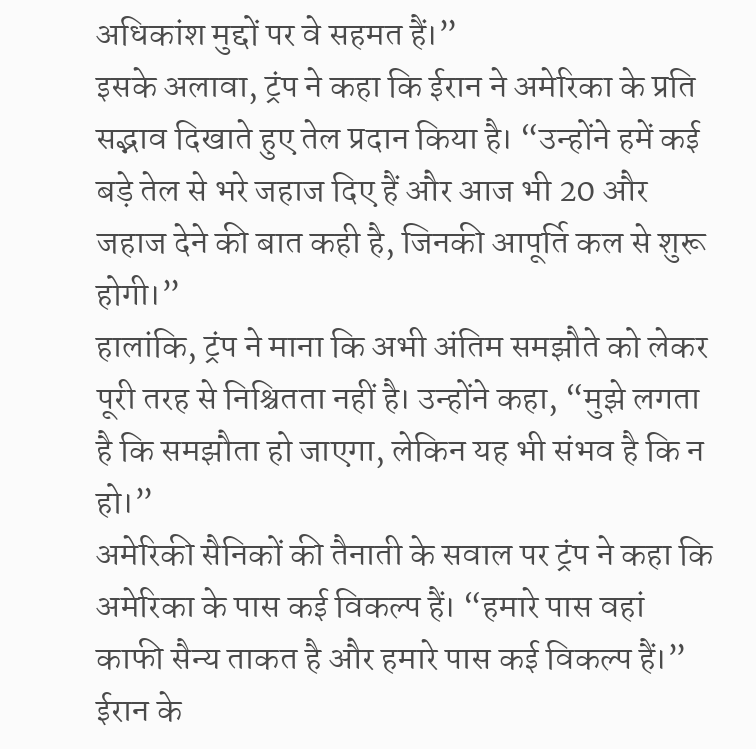अधिकांश मुद्दों पर वे सहमत हैं।”
इसके अलावा, ट्रंप ने कहा कि ईरान ने अमेरिका के प्रति सद्भाव दिखाते हुए तेल प्रदान किया है। “उन्होंने हमें कई बड़े तेल से भरे जहाज दिए हैं और आज भी 20 और जहाज देने की बात कही है, जिनकी आपूर्ति कल से शुरू होगी।”
हालांकि, ट्रंप ने माना कि अभी अंतिम समझौते को लेकर पूरी तरह से निश्चितता नहीं है। उन्होंने कहा, “मुझे लगता है कि समझौता हो जाएगा, लेकिन यह भी संभव है कि न हो।”
अमेरिकी सैनिकों की तैनाती के सवाल पर ट्रंप ने कहा कि अमेरिका के पास कई विकल्प हैं। “हमारे पास वहां काफी सैन्य ताकत है और हमारे पास कई विकल्प हैं।”
ईरान के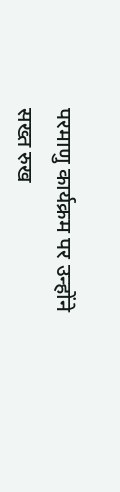परमाणु कार्यक्रम पर उन्होंने सख्त रुख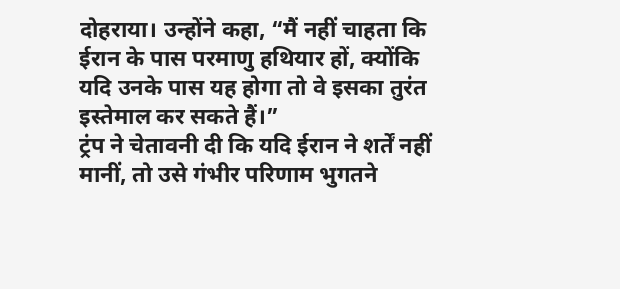दोहराया। उन्होंने कहा, “मैं नहीं चाहता कि ईरान के पास परमाणु हथियार हों, क्योंकि यदि उनके पास यह होगा तो वे इसका तुरंत इस्तेमाल कर सकते हैं।”
ट्रंप ने चेतावनी दी कि यदि ईरान ने शर्तें नहीं मानीं, तो उसे गंभीर परिणाम भुगतने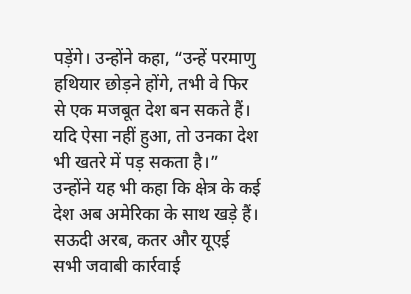पड़ेंगे। उन्होंने कहा, “उन्हें परमाणु हथियार छोड़ने होंगे, तभी वे फिर से एक मजबूत देश बन सकते हैं। यदि ऐसा नहीं हुआ, तो उनका देश भी खतरे में पड़ सकता है।”
उन्होंने यह भी कहा कि क्षेत्र के कई देश अब अमेरिका के साथ खड़े हैं। सऊदी अरब, कतर और यूएई सभी जवाबी कार्रवाई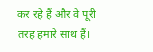कर रहे हैं और वे पूरी तरह हमारे साथ हैं।